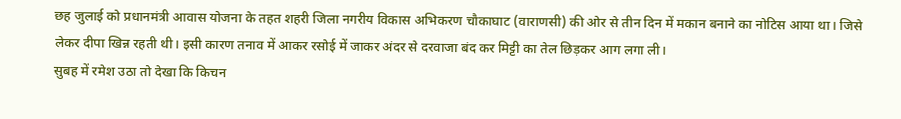छह जुलाई को प्रधानमंत्री आवास योजना के तहत शहरी जिला नगरीय विकास अभिकरण चौकाघाट (वाराणसी) की ओर से तीन दिन में मकान बनाने का नोटिस आया था। जिसे लेकर दीपा खिन्न रहती थी। इसी कारण तनाव में आकर रसोई में जाकर अंदर से दरवाजा बंद कर मिट्टी का तेल छिड़कर आग लगा ली।
सुबह में रमेश उठा तो देखा कि किचन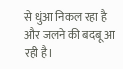से धुंआ निकल रहा है और जलने की बदबू आ रही है।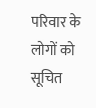परिवार के लोगों को सूचित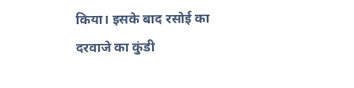किया। इसके बाद रसोई का दरवाजे का कुंडी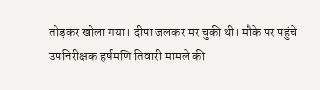तोड़कर खोला गया। दीपा जलकर मर चुकी थी। मौके पर पहुंचे उपनिरीक्षक हर्षमणि तिवारी मामले की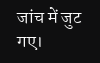जांच में जुट गए।